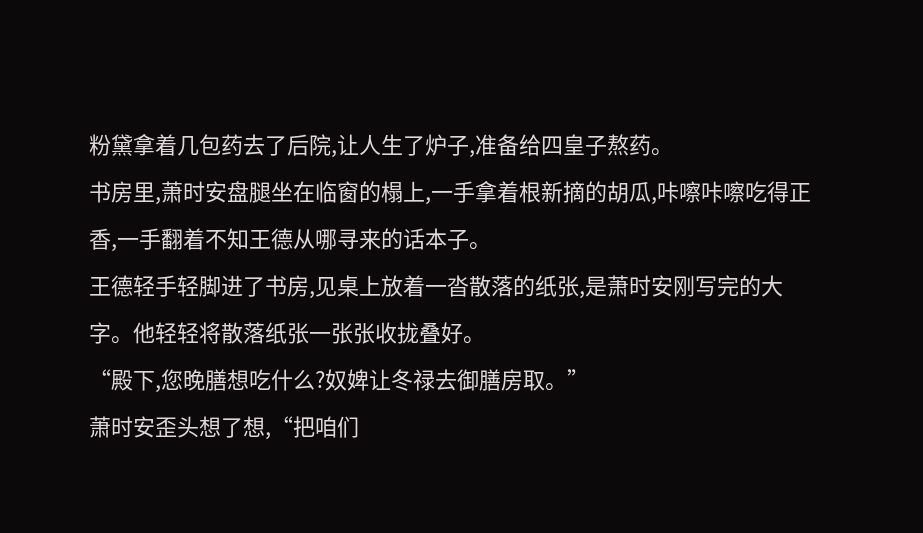粉黛拿着几包药去了后院,让人生了炉子,准备给四皇子熬药。
书房里,萧时安盘腿坐在临窗的榻上,一手拿着根新摘的胡瓜,咔嚓咔嚓吃得正香,一手翻着不知王德从哪寻来的话本子。
王德轻手轻脚进了书房,见桌上放着一沓散落的纸张,是萧时安刚写完的大字。他轻轻将散落纸张一张张收拢叠好。
“殿下,您晚膳想吃什么?奴婢让冬禄去御膳房取。”
萧时安歪头想了想,“把咱们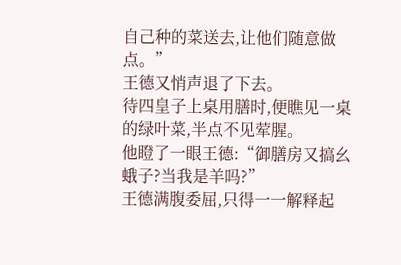自己种的菜送去,让他们随意做点。”
王德又悄声退了下去。
待四皇子上桌用膳时,便瞧见一桌的绿叶菜,半点不见荤腥。
他瞪了一眼王德:“御膳房又搞幺蛾子?当我是羊吗?”
王德满腹委屈,只得一一解释起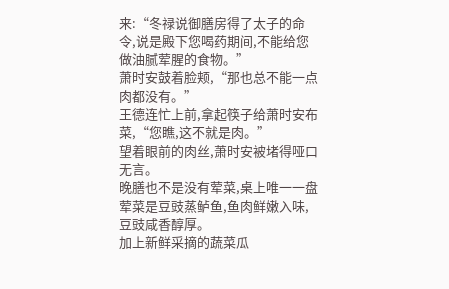来:“冬禄说御膳房得了太子的命令,说是殿下您喝药期间,不能给您做油腻荤腥的食物。”
萧时安鼓着脸颊,“那也总不能一点肉都没有。”
王德连忙上前,拿起筷子给萧时安布菜,“您瞧,这不就是肉。”
望着眼前的肉丝,萧时安被堵得哑口无言。
晚膳也不是没有荤菜,桌上唯一一盘荤菜是豆豉蒸鲈鱼,鱼肉鲜嫩入味,豆豉咸香醇厚。
加上新鲜采摘的蔬菜瓜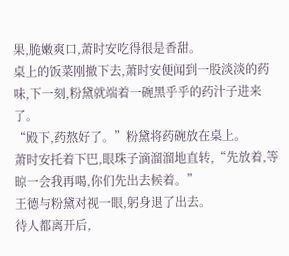果,脆嫩爽口,萧时安吃得很是香甜。
桌上的饭菜刚撤下去,萧时安便闻到一股淡淡的药味,下一刻,粉黛就端着一碗黑乎乎的药汁子进来了。
“殿下,药熬好了。”粉黛将药碗放在桌上。
萧时安托着下巴,眼珠子滴溜溜地直转,“先放着,等晾一会我再喝,你们先出去候着。”
王德与粉黛对视一眼,躬身退了出去。
待人都离开后,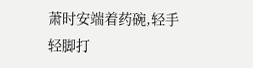萧时安端着药碗,轻手轻脚打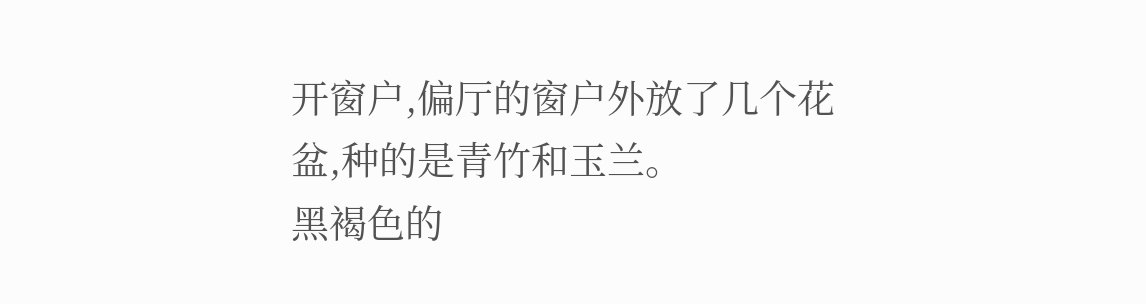开窗户,偏厅的窗户外放了几个花盆,种的是青竹和玉兰。
黑褐色的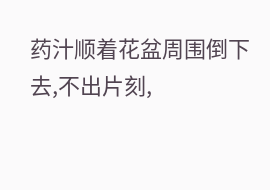药汁顺着花盆周围倒下去,不出片刻,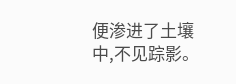便渗进了土壤中,不见踪影。